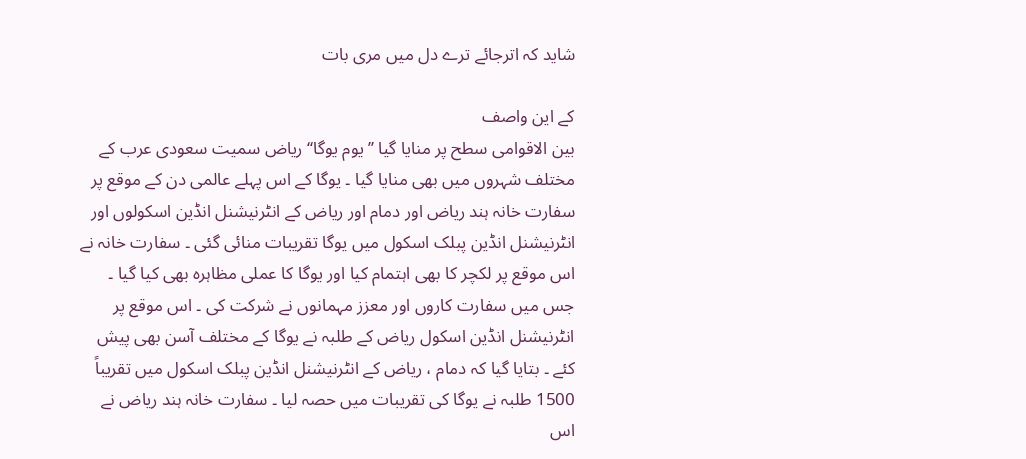شاید کہ اترجائے ترے دل میں مری بات

کے این واصف
بین الاقوامی سطح پر منایا گیا ’’یوم یوگا‘‘ ریاض سمیت سعودی عرب کے مختلف شہروں میں بھی منایا گیا ۔ یوگا کے اس پہلے عالمی دن کے موقع پر سفارت خانہ ہند ریاض اور دمام اور ریاض کے انٹرنیشنل انڈین اسکولوں اور انٹرنیشنل انڈین پبلک اسکول میں یوگا تقریبات منائی گئی ۔ سفارت خانہ نے اس موقع پر لکچر کا بھی اہتمام کیا اور یوگا کا عملی مظاہرہ بھی کیا گیا ۔ جس میں سفارت کاروں اور معزز مہمانوں نے شرکت کی ۔ اس موقع پر انٹرنیشنل انڈین اسکول ریاض کے طلبہ نے یوگا کے مختلف آسن بھی پیش کئے ۔ بتایا گیا کہ دمام ، ریاض کے انٹرنیشنل انڈین پبلک اسکول میں تقریباً 1500 طلبہ نے یوگا کی تقریبات میں حصہ لیا ۔ سفارت خانہ ہند ریاض نے اس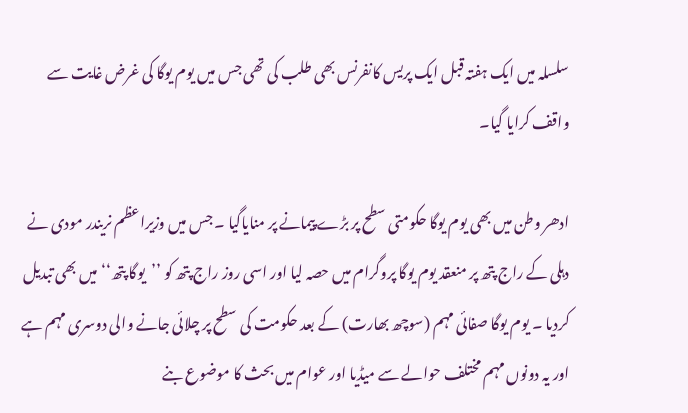سلسلہ میں ایک ہفتہ قبل ایک پریس کانفرنس بھی طلب کی تھی جس میں یوم یوگا کی غرض غایت سے واقف کرایا گیا۔

ادھر وطن میں بھی یوم یوگا حکومتی سطح پر بڑے پیمانے پر منایاگیا ۔ جس میں وزیراعظم نریندر مودی نے دہلی کے راج پتھ پر منعقد یوم یوگا پروگرام میں حصہ لیا اور اسی روز راج پتھ کو ’’یوگا پتھ‘‘ میں بھی تبدیل کردیا ۔ یوم یوگا صفائی مہم (سوچھ بھارت) کے بعد حکومت کی سطح پر چلائی جانے والی دوسری مہم ہے اور یہ دونوں مہم مختلف حوالے سے میڈیا اور عوام میں بحث کا موضوع بنے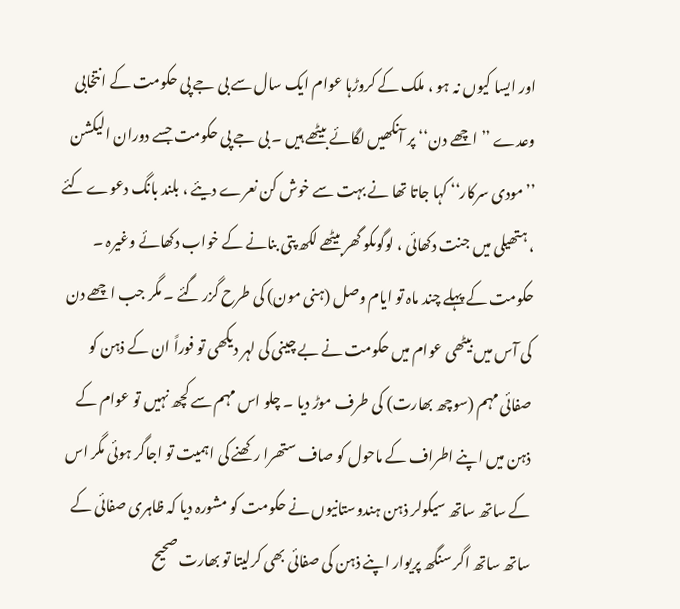اور ایسا کیوں نہ ہو ، ملک کے کروڑہا عوام ایک سال سے بی جے پی حکومت کے انتخابی وعدے ’’اچھے دن‘‘ پر آنکھیں لگائے بیٹھے ہیں ۔ بی جے پی حکومت جسے دوران الیکشن ’’مودی سرکار‘‘ کہا جاتا تھا نے بہت سے خوش کن نعرے دیئے ، بلند بانگ دعوے کئے ، ہتھیلی میں جنت دکھائی ، لوگوںکو گھر بیٹھے لکھ پتی بنانے کے خواب دکھائے وغیرہ ۔
حکومت کے پہلے چند ماہ تو ایام وصل (ہنی مون) کی طرح گزر گئے ۔ مگر جب اچھے دن کی آس میں بیٹھی عوام میں حکومت نے بے چینی کی لہر دیکھی تو فوراً ان کے ذہن کو صفائی مہم (سوچھ بھارت) کی طرف موڑ دیا ۔ چلو اس مہم سے کچھ نہیں تو عوام کے ذہن میں اپنے اطراف کے ماحول کو صاف ستھرا رکھنے کی اہمیت تو اجاگر ہوئی مگر اس کے ساتھ ساتھ سیکولر ذہن ہندوستانیوں نے حکومت کو مشورہ دیا کہ ظاہری صفائی کے ساتھ ساتھ اگر سنگھ پریوار اپنے ذہن کی صفائی بھی کرلیتا تو بھارت صحیح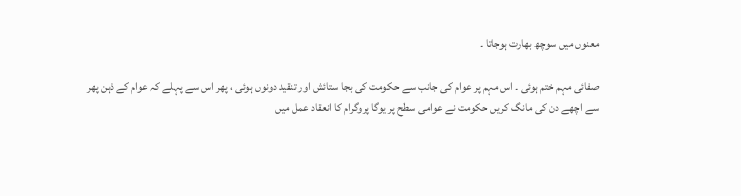معنوں میں سوچھ بھارت ہوجاتا ۔

صفائی مہم ختم ہوئی ۔ اس مہم پر عوام کی جانب سے حکومت کی بجا ستائش اور تنقید دونوں ہوئی ، پھر اس سے پہلے کہ عوام کے ذہن پھر سے اچھے دن کی مانگ کریں حکومت نے عوامی سطح پر یوگا پروگرام کا انعقاد عمل میں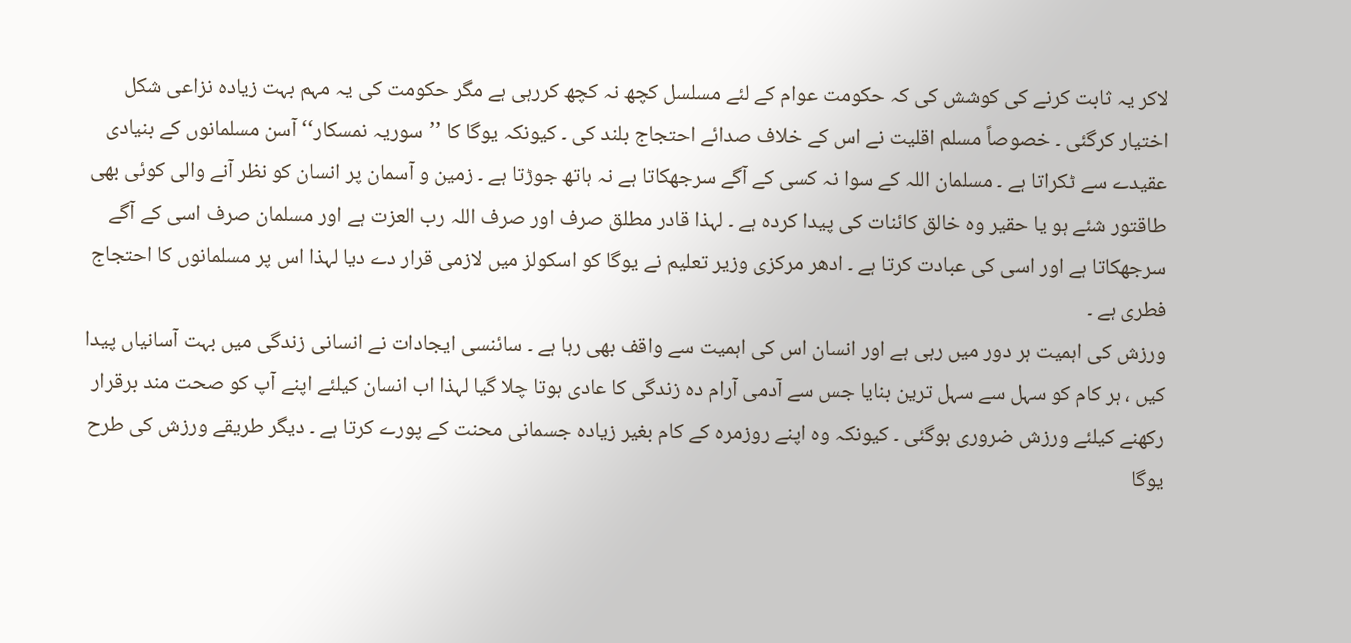لاکر یہ ثابت کرنے کی کوشش کی کہ حکومت عوام کے لئے مسلسل کچھ نہ کچھ کررہی ہے مگر حکومت کی یہ مہم بہت زیادہ نزاعی شکل اختیار کرگئی ۔ خصوصاً مسلم اقلیت نے اس کے خلاف صدائے احتجاج بلند کی ۔ کیونکہ یوگا کا ’’سوریہ نمسکار‘‘ آسن مسلمانوں کے بنیادی عقیدے سے ٹکراتا ہے ۔ مسلمان اللہ کے سوا نہ کسی کے آگے سرجھکاتا ہے نہ ہاتھ جوڑتا ہے ۔ زمین و آسمان پر انسان کو نظر آنے والی کوئی بھی طاقتور شئے ہو یا حقیر وہ خالق کائنات کی پیدا کردہ ہے ۔ لہذا قادر مطلق صرف اور صرف اللہ رب العزت ہے اور مسلمان صرف اسی کے آگے سرجھکاتا ہے اور اسی کی عبادت کرتا ہے ۔ ادھر مرکزی وزیر تعلیم نے یوگا کو اسکولز میں لازمی قرار دے دیا لہذا اس پر مسلمانوں کا احتجاج فطری ہے ۔
ورزش کی اہمیت ہر دور میں رہی ہے اور انسان اس کی اہمیت سے واقف بھی رہا ہے ۔ سائنسی ایجادات نے انسانی زندگی میں بہت آسانیاں پیدا کیں ، ہر کام کو سہل سے سہل ترین بنایا جس سے آدمی آرام دہ زندگی کا عادی ہوتا چلا گیا لہذا اب انسان کیلئے اپنے آپ کو صحت مند برقرار رکھنے کیلئے ورزش ضروری ہوگئی ۔ کیونکہ وہ اپنے روزمرہ کے کام بغیر زیادہ جسمانی محنت کے پورے کرتا ہے ۔ دیگر طریقے ورزش کی طرح یوگا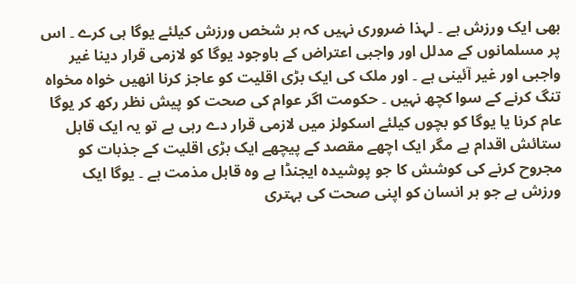بھی ایک ورزش ہے ۔ لہذا ضروری نہیں کہ ہر شخص ورزش کیلئے یوگا ہی کرے ۔ اس پر مسلمانوں کے مدلل اور واجبی اعتراض کے باوجود یوگا کو لازمی قرار دینا غیر واجبی اور غیر آئینی ہے ۔ اور ملک کی ایک بڑی اقلیت کو عاجز کرنا انھیں خواہ مخواہ تنگ کرنے کے سوا کچھ نہیں ۔ حکومت اگر عوام کی صحت کو پیش نظر رکھ کر یوگا عام کرنا یا یوگا کو بچوں کیلئے اسکولز میں لازمی قرار دے رہی ہے تو یہ ایک قابل ستائش اقدام ہے مگر ایک اچھے مقصد کے پیچھے ایک بڑی اقلیت کے جذبات کو مجروح کرنے کی کوشش کا جو پوشیدہ ایجنڈا ہے وہ قابل مذمت ہے ۔ یوگا ایک ورزش ہے جو ہر انسان کو اپنی صحت کی بہتری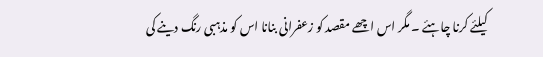کیلئے کرنا چاہئے ۔ مگر اس اچھے مقصد کو زعفرانی بنانا اس کو مذہبی رنگ دینے کی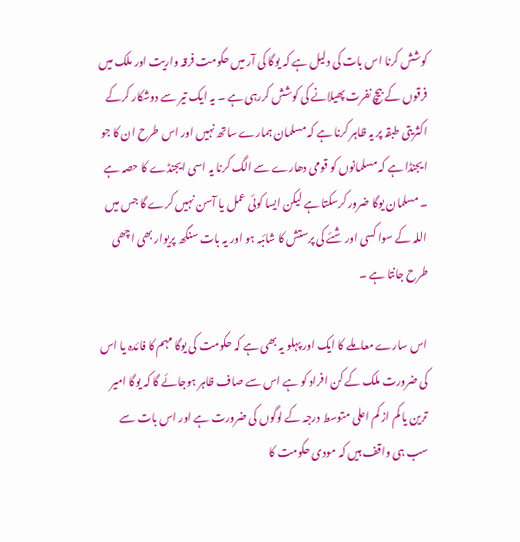کوشش کرنا اس بات کی دلیل ہے کہ یوگا کی آر میں حکومت فرقہ واریت اور ملک میں فرقوں کے بیچ نفرت پھیلانے کی کوشش کررہی ہے ۔ یہ ایک تیر سے دوشکار کرکے اکثریتی طبقہ پر یہ ظاہر کرنا ہے کہ مسلمان ہمارے ساتھ نہیں اور اس طرح ان کا جو ایجنڈا ہے کہ مسلمانوں کو قومی دھارے سے الگ کرنا یہ اسی ایجنڈے کا حصہ ہے ۔ مسلمان یوگا ضرور کرسکتا ہے لیکن ایسا کوئی عمل یا آسن نہیں کرے گا جس میں اللہ کے سوا کسی اور شئے کی پرستش کا شائبہ ہو اور یہ بات سنگھ پریوار بھی اچھی طرح جانتا ہے ۔

اس سارے معاملے کا ایک اور پہلو یہ بھی ہے کہ حکومت کی یوگا مہم کا فائدہ یا اس کی ضرورت ملک کے کن افراد کو ہے اس سے صاف ظاہر ہوجائے گا کہ یوگا امیر ترین یا کم از کم اعلی متوسط درجہ کے لوگوں کی ضرورت ہے اور اس بات سے سب ہی واقف ہیں کہ مودی حکومت کا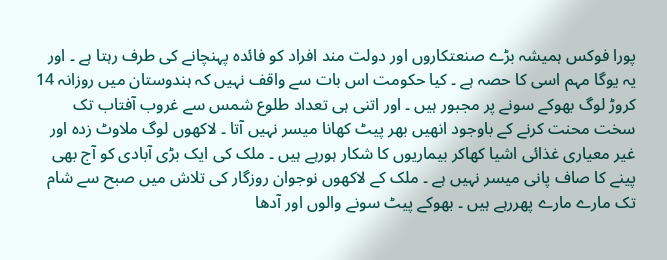پورا فوکس ہمیشہ بڑے صنعتکاروں اور دولت مند افراد کو فائدہ پہنچانے کی طرف رہتا ہے ۔ اور یہ یوگا مہم اسی کا حصہ ہے ۔ کیا حکومت اس بات سے واقف نہیں کہ ہندوستان میں روزانہ 14 کروڑ لوگ بھوکے سونے پر مجبور ہیں ۔ اور اتنی ہی تعداد طلوع شمس سے غروب آفتاب تک سخت محنت کرنے کے باوجود انھیں بھر پیٹ کھانا میسر نہیں آتا ۔ لاکھوں لوگ ملاوٹ زدہ اور غیر معیاری غذائی اشیا کھاکر بیماریوں کا شکار ہورہے ہیں ۔ ملک کی ایک بڑی آبادی کو آج بھی پینے کا صاف پانی میسر نہیں ہے ۔ ملک کے لاکھوں نوجوان روزگار کی تلاش میں صبح سے شام تک مارے مارے پھررہے ہیں ۔ بھوکے پیٹ سونے والوں اور آدھا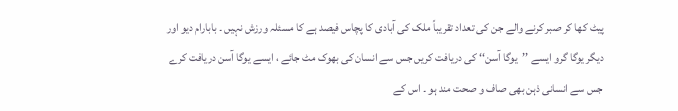پیٹ کھا کر صبر کرنے والے جن کی تعداد تقریباً ملک کی آبادی کا پچاس فیصد ہے کا مسئلہ ورزش نہیں ۔ بابارام دیو اور دیگر یوگا گرو ایسے ’’یوگا آسن‘‘ کی دریافت کریں جس سے انسان کی بھوک مٹ جائے ، ایسے یوگا آسن دریافت کرے جس سے انسانی ذہن بھی صاف و صحت مند ہو ۔ اس کے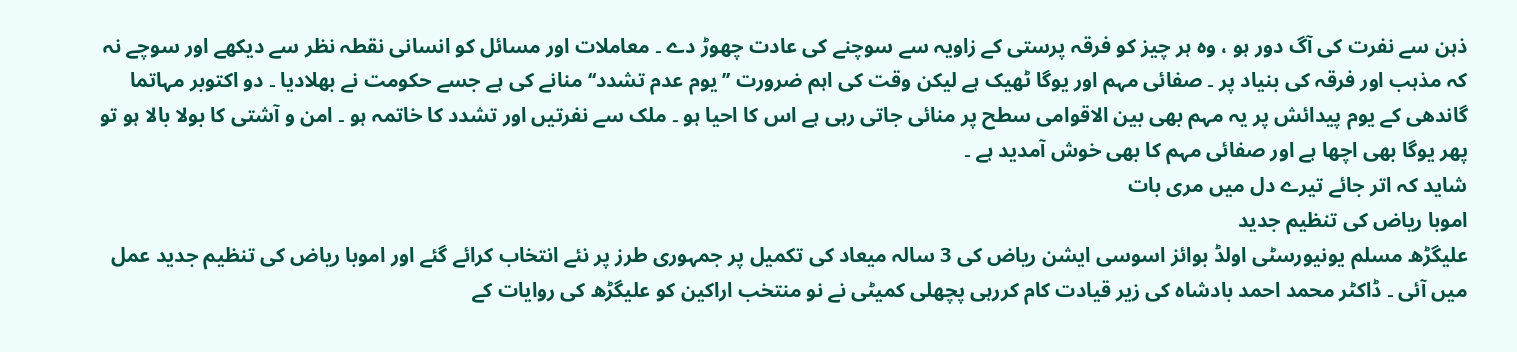ذہن سے نفرت کی آگ دور ہو ، وہ ہر چیز کو فرقہ پرستی کے زاویہ سے سوچنے کی عادت چھوڑ دے ۔ معاملات اور مسائل کو انسانی نقطہ نظر سے دیکھے اور سوچے نہ کہ مذہب اور فرقہ کی بنیاد پر ۔ صفائی مہم اور یوگا ٹھیک ہے لیکن وقت کی اہم ضرورت ’’یوم عدم تشدد‘‘ منانے کی ہے جسے حکومت نے بھلادیا ۔ دو اکتوبر مہاتما گاندھی کے یوم پیدائش پر یہ مہم بھی بین الاقوامی سطح پر منائی جاتی رہی ہے اس کا احیا ہو ۔ ملک سے نفرتیں اور تشدد کا خاتمہ ہو ۔ امن و آشتی کا بولا بالا ہو تو پھر یوگا بھی اچھا ہے اور صفائی مہم کا بھی خوش آمدید ہے ۔
شاید کہ اتر جائے تیرے دل میں مری بات
اموبا ریاض کی تنظیم جدید
علیگڑھ مسلم یونیورسٹی اولڈ بوائز اسوسی ایشن ریاض کی 3 سالہ میعاد کی تکمیل پر جمہوری طرز پر نئے انتخاب کرائے گئے اور اموبا ریاض کی تنظیم جدید عمل میں آئی ۔ ڈاکٹر محمد احمد بادشاہ کی زیر قیادت کام کررہی پچھلی کمیٹی نے نو منتخب اراکین کو علیگڑھ کی روایات کے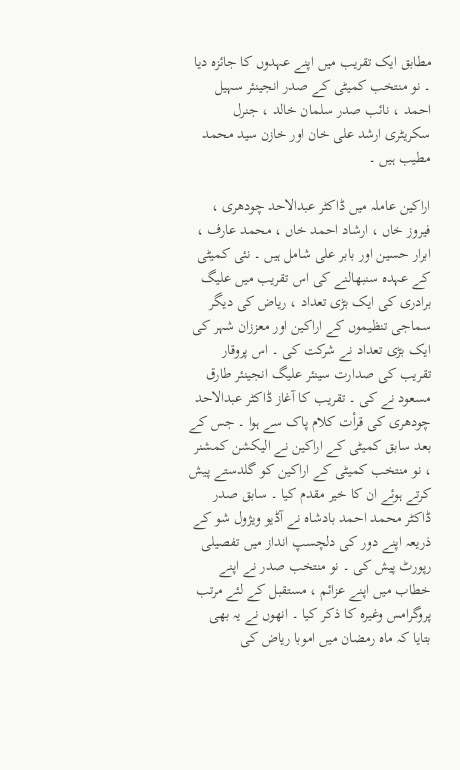مطابق ایک تقریب میں اپنے عہدوں کا جائزہ دیا ۔ نو منتخب کمیٹی کے صدر انجینئر سہیل احمد ، نائب صدر سلمان خالد ، جنرل سکریٹری ارشد علی خان اور خازن سید محمد مطیب ہیں ۔

اراکین عاملہ میں ڈاکٹر عبدالاحد چودھری ، فیروز خاں ، ارشاد احمد خاں ، محمد عارف ، ابرار حسین اور بابر علی شامل ہیں ۔ نئی کمیٹی کے عہدہ سنبھالنے کی اس تقریب میں علیگ برادری کی ایک بڑی تعداد ، ریاض کی دیگر سماجی تنظیموں کے اراکین اور معززان شہر کی ایک بڑی تعداد نے شرکت کی ۔ اس پروقار تقریب کی صدارت سینئر علیگ انجینئر طارق مسعود نے کی ۔ تقریب کا آغاز ڈاکٹر عبدالاحد چودھری کی قرأت کلام پاک سے ہوا ۔ جس کے بعد سابق کمیٹی کے اراکین نے الیکشن کمشنر ، نو منتخب کمیٹی کے اراکین کو گلدستے پیش کرتے ہوئے ان کا خیر مقدم کیا ۔ سابق صدر ڈاکٹر محمد احمد بادشاہ نے آڈیو ویژول شو کے ذریعہ اپنے دور کی دلچسپ انداز میں تفصیلی رپورٹ پیش کی ۔ نو منتخب صدر نے اپنے خطاب میں اپنے عزائم ، مستقبل کے لئے مرتب پروگرامس وغیرہ کا ذکر کیا ۔ انھوں نے یہ بھی بتایا کہ ماہ رمضان میں اموبا ریاض کی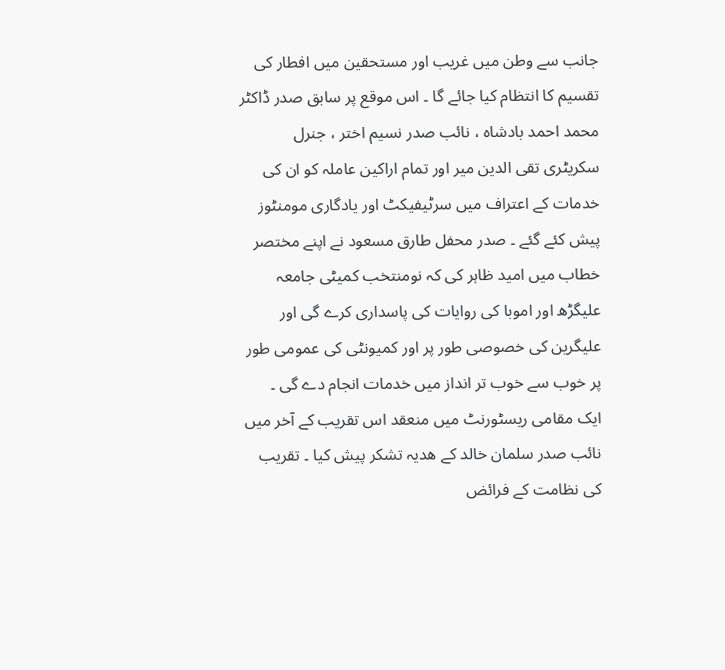جانب سے وطن میں غریب اور مستحقین میں افطار کی تقسیم کا انتظام کیا جائے گا ۔ اس موقع پر سابق صدر ڈاکٹر محمد احمد بادشاہ ، نائب صدر نسیم اختر ، جنرل سکریٹری تقی الدین میر اور تمام اراکین عاملہ کو ان کی خدمات کے اعتراف میں سرٹیفیکٹ اور یادگاری مومنٹوز پیش کئے گئے ۔ صدر محفل طارق مسعود نے اپنے مختصر خطاب میں امید ظاہر کی کہ نومنتخب کمیٹی جامعہ علیگڑھ اور اموبا کی روایات کی پاسداری کرے گی اور علیگرین کی خصوصی طور پر اور کمیونٹی کی عمومی طور پر خوب سے خوب تر انداز میں خدمات انجام دے گی ۔
ایک مقامی ریسٹورنٹ میں منعقد اس تقریب کے آخر میں نائب صدر سلمان خالد کے ھدیہ تشکر پیش کیا ۔ تقریب کی نظامت کے فرائض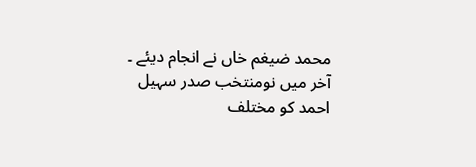محمد ضیغم خاں نے انجام دیئے ۔ آخر میں نومنتخب صدر سہیل احمد کو مختلف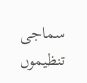سماجی تنظیموں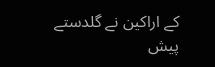کے اراکین نے گلدستے پیش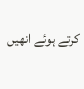کرتے ہوئے انھیں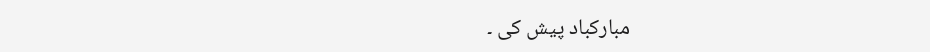مبارکباد پیش کی ۔